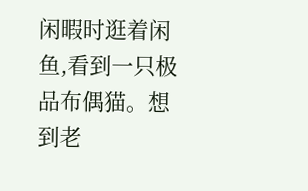闲暇时逛着闲鱼,看到一只极品布偶猫。想到老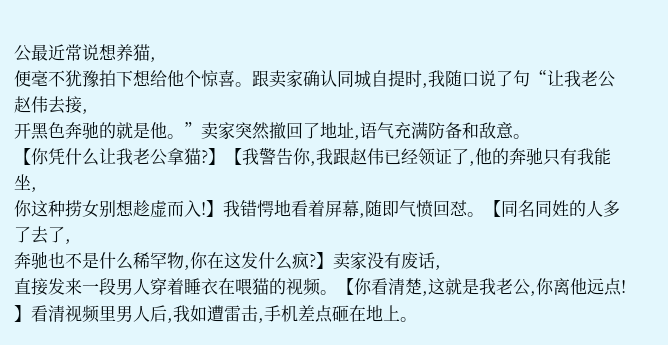公最近常说想养猫,
便毫不犹豫拍下想给他个惊喜。跟卖家确认同城自提时,我随口说了句“让我老公赵伟去接,
开黑色奔驰的就是他。”卖家突然撤回了地址,语气充满防备和敌意。
【你凭什么让我老公拿猫?】【我警告你,我跟赵伟已经领证了,他的奔驰只有我能坐,
你这种捞女别想趁虚而入!】我错愕地看着屏幕,随即气愤回怼。【同名同姓的人多了去了,
奔驰也不是什么稀罕物,你在这发什么疯?】卖家没有废话,
直接发来一段男人穿着睡衣在喂猫的视频。【你看清楚,这就是我老公,你离他远点!
】看清视频里男人后,我如遭雷击,手机差点砸在地上。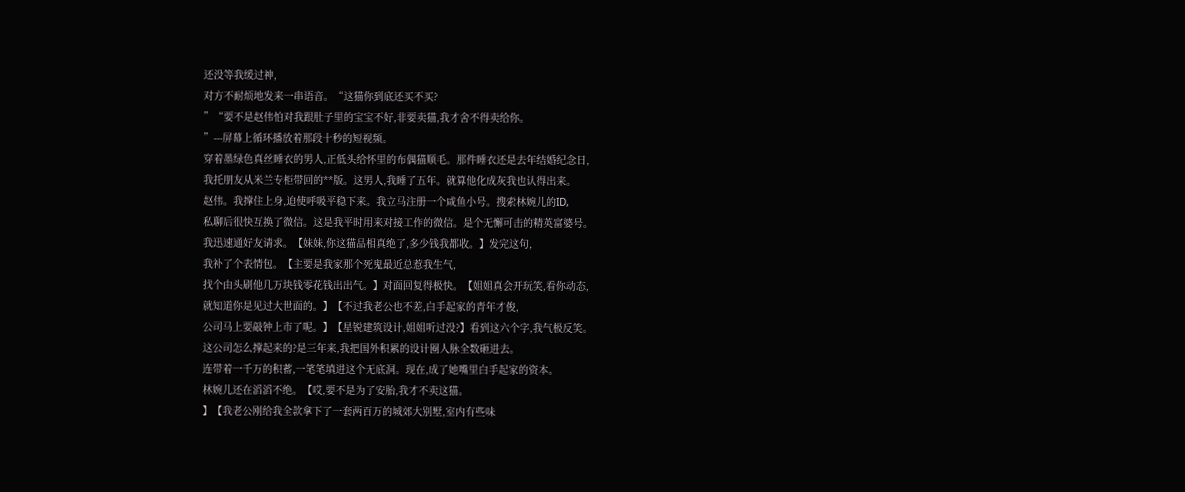还没等我缓过神,
对方不耐烦地发来一串语音。“这猫你到底还买不买?
”“要不是赵伟怕对我跟肚子里的宝宝不好,非要卖猫,我才舍不得卖给你。
”---屏幕上循环播放着那段十秒的短视频。
穿着墨绿色真丝睡衣的男人,正低头给怀里的布偶猫顺毛。那件睡衣还是去年结婚纪念日,
我托朋友从米兰专柜带回的**版。这男人,我睡了五年。就算他化成灰我也认得出来。
赵伟。我撑住上身,迫使呼吸平稳下来。我立马注册一个咸鱼小号。搜索林婉儿的ID,
私聊后很快互换了微信。这是我平时用来对接工作的微信。是个无懈可击的精英富婆号。
我迅速通好友请求。【妹妹,你这猫品相真绝了,多少钱我都收。】发完这句,
我补了个表情包。【主要是我家那个死鬼最近总惹我生气,
找个由头刷他几万块钱零花钱出出气。】对面回复得极快。【姐姐真会开玩笑,看你动态,
就知道你是见过大世面的。】【不过我老公也不差,白手起家的青年才俊,
公司马上要敲钟上市了呢。】【星锐建筑设计,姐姐听过没?】看到这六个字,我气极反笑。
这公司怎么撑起来的?是三年来,我把国外积累的设计圈人脉全数砸进去。
连带着一千万的积蓄,一笔笔填进这个无底洞。现在,成了她嘴里白手起家的资本。
林婉儿还在滔滔不绝。【哎,要不是为了安胎,我才不卖这猫。
】【我老公刚给我全款拿下了一套两百万的城郊大别墅,室内有些味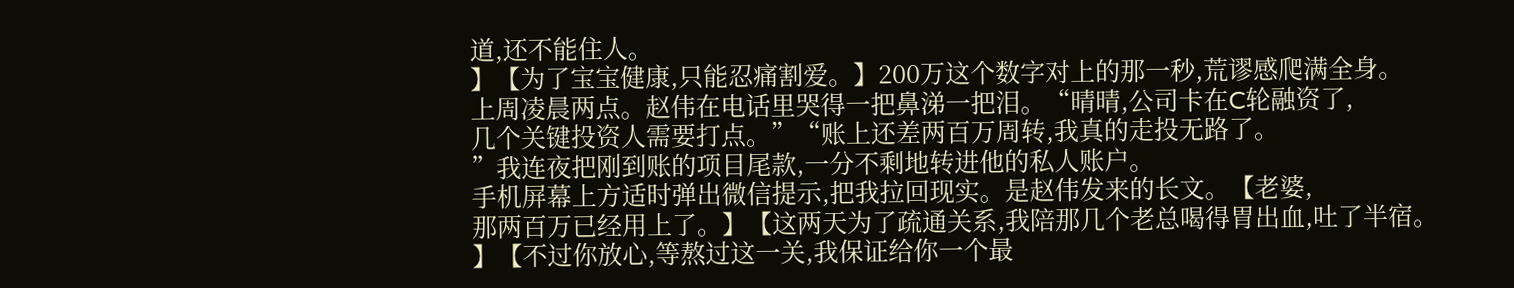道,还不能住人。
】【为了宝宝健康,只能忍痛割爱。】200万这个数字对上的那一秒,荒谬感爬满全身。
上周凌晨两点。赵伟在电话里哭得一把鼻涕一把泪。“晴晴,公司卡在C轮融资了,
几个关键投资人需要打点。”“账上还差两百万周转,我真的走投无路了。
”我连夜把刚到账的项目尾款,一分不剩地转进他的私人账户。
手机屏幕上方适时弹出微信提示,把我拉回现实。是赵伟发来的长文。【老婆,
那两百万已经用上了。】【这两天为了疏通关系,我陪那几个老总喝得胃出血,吐了半宿。
】【不过你放心,等熬过这一关,我保证给你一个最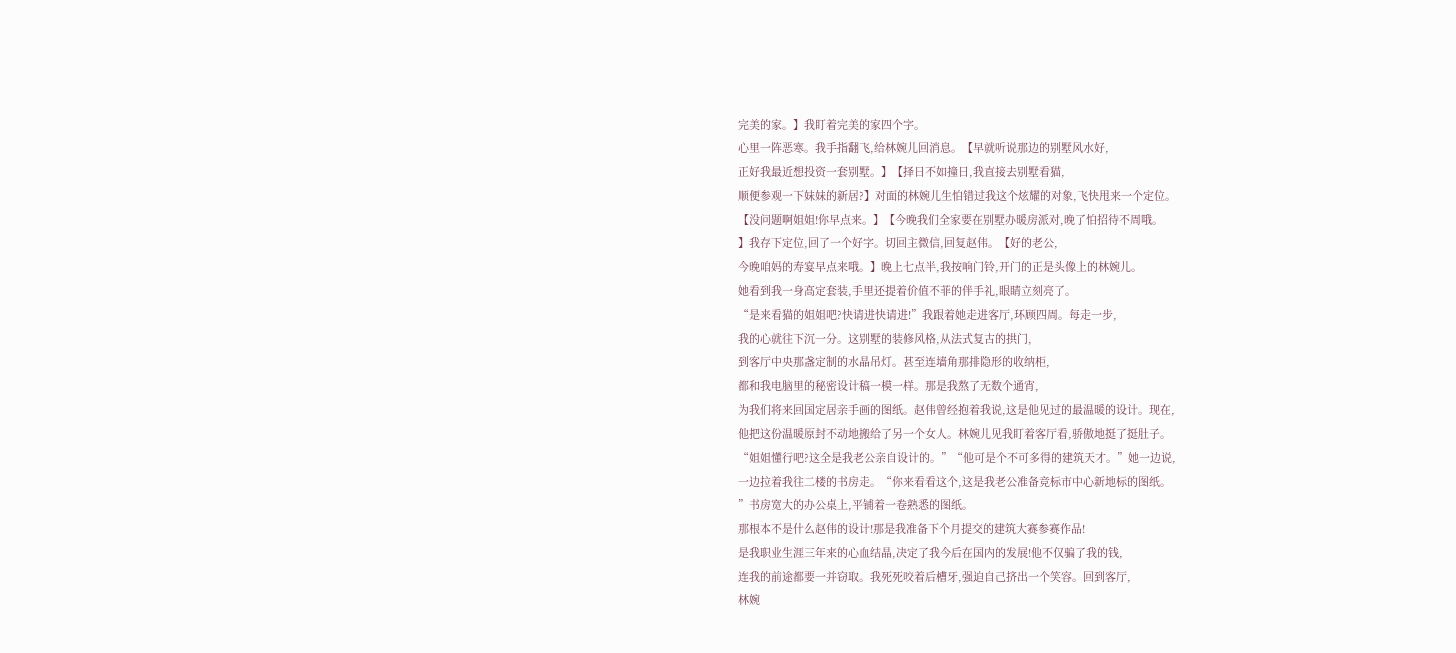完美的家。】我盯着完美的家四个字。
心里一阵恶寒。我手指翻飞,给林婉儿回消息。【早就听说那边的别墅风水好,
正好我最近想投资一套别墅。】【择日不如撞日,我直接去别墅看猫,
顺便参观一下妹妹的新居?】对面的林婉儿生怕错过我这个炫耀的对象,飞快甩来一个定位。
【没问题啊姐姐!你早点来。】【今晚我们全家要在别墅办暖房派对,晚了怕招待不周哦。
】我存下定位,回了一个好字。切回主微信,回复赵伟。【好的老公,
今晚咱妈的寿宴早点来哦。】晚上七点半,我按响门铃,开门的正是头像上的林婉儿。
她看到我一身高定套装,手里还提着价值不菲的伴手礼,眼睛立刻亮了。
“是来看猫的姐姐吧?快请进快请进!”我跟着她走进客厅,环顾四周。每走一步,
我的心就往下沉一分。这别墅的装修风格,从法式复古的拱门,
到客厅中央那盏定制的水晶吊灯。甚至连墙角那排隐形的收纳柜,
都和我电脑里的秘密设计稿一模一样。那是我熬了无数个通宵,
为我们将来回国定居亲手画的图纸。赵伟曾经抱着我说,这是他见过的最温暖的设计。现在,
他把这份温暖原封不动地搬给了另一个女人。林婉儿见我盯着客厅看,骄傲地挺了挺肚子。
“姐姐懂行吧?这全是我老公亲自设计的。”“他可是个不可多得的建筑天才。”她一边说,
一边拉着我往二楼的书房走。“你来看看这个,这是我老公准备竞标市中心新地标的图纸。
”书房宽大的办公桌上,平铺着一卷熟悉的图纸。
那根本不是什么赵伟的设计!那是我准备下个月提交的建筑大赛参赛作品!
是我职业生涯三年来的心血结晶,决定了我今后在国内的发展!他不仅骗了我的钱,
连我的前途都要一并窃取。我死死咬着后槽牙,强迫自己挤出一个笑容。回到客厅,
林婉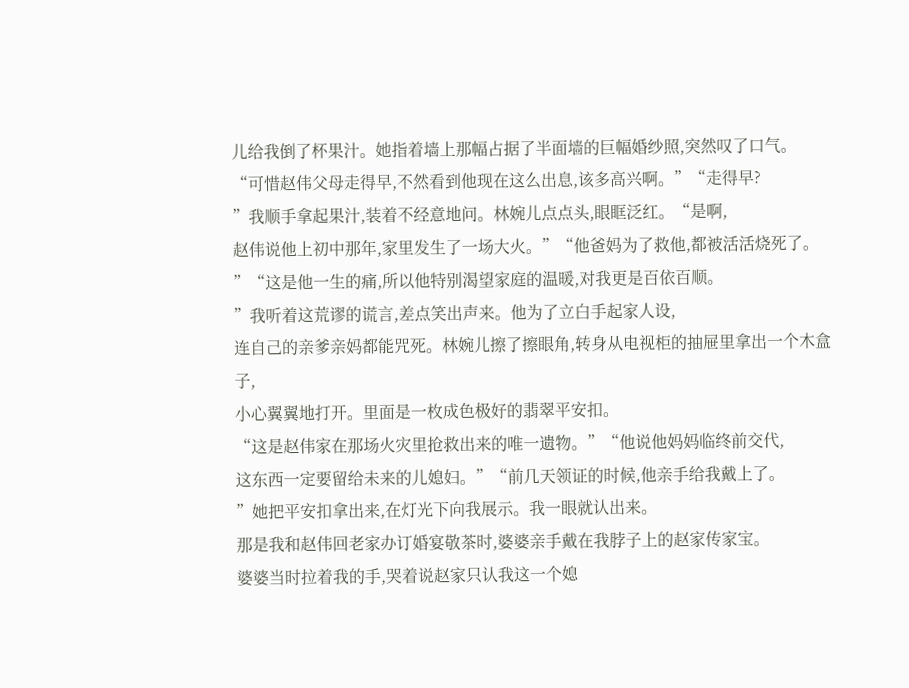儿给我倒了杯果汁。她指着墙上那幅占据了半面墙的巨幅婚纱照,突然叹了口气。
“可惜赵伟父母走得早,不然看到他现在这么出息,该多高兴啊。”“走得早?
”我顺手拿起果汁,装着不经意地问。林婉儿点点头,眼眶泛红。“是啊,
赵伟说他上初中那年,家里发生了一场大火。”“他爸妈为了救他,都被活活烧死了。
”“这是他一生的痛,所以他特别渴望家庭的温暖,对我更是百依百顺。
”我听着这荒谬的谎言,差点笑出声来。他为了立白手起家人设,
连自己的亲爹亲妈都能咒死。林婉儿擦了擦眼角,转身从电视柜的抽屉里拿出一个木盒子,
小心翼翼地打开。里面是一枚成色极好的翡翠平安扣。
“这是赵伟家在那场火灾里抢救出来的唯一遗物。”“他说他妈妈临终前交代,
这东西一定要留给未来的儿媳妇。”“前几天领证的时候,他亲手给我戴上了。
”她把平安扣拿出来,在灯光下向我展示。我一眼就认出来。
那是我和赵伟回老家办订婚宴敬茶时,婆婆亲手戴在我脖子上的赵家传家宝。
婆婆当时拉着我的手,哭着说赵家只认我这一个媳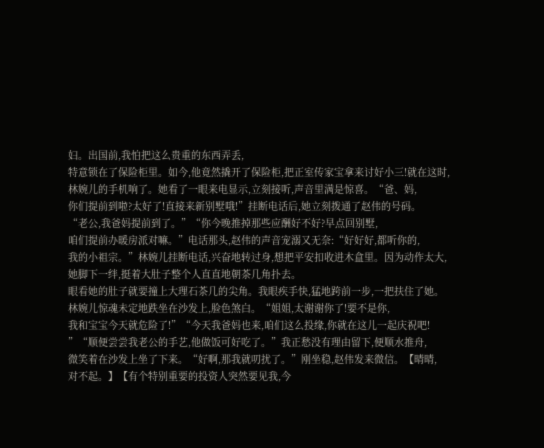妇。出国前,我怕把这么贵重的东西弄丢,
特意锁在了保险柜里。如今,他竟然撬开了保险柜,把正室传家宝拿来讨好小三!就在这时,
林婉儿的手机响了。她看了一眼来电显示,立刻接听,声音里满是惊喜。“爸、妈,
你们提前到啦?太好了!直接来新别墅哦!”挂断电话后,她立刻拨通了赵伟的号码。
“老公,我爸妈提前到了。”“你今晚推掉那些应酬好不好?早点回别墅,
咱们提前办暖房派对嘛。”电话那头,赵伟的声音宠溺又无奈:“好好好,都听你的,
我的小祖宗。”林婉儿挂断电话,兴奋地转过身,想把平安扣收进木盒里。因为动作太大,
她脚下一绊,挺着大肚子整个人直直地朝茶几角扑去。
眼看她的肚子就要撞上大理石茶几的尖角。我眼疾手快,猛地跨前一步,一把扶住了她。
林婉儿惊魂未定地跌坐在沙发上,脸色煞白。“姐姐,太谢谢你了!要不是你,
我和宝宝今天就危险了!”“今天我爸妈也来,咱们这么投缘,你就在这儿一起庆祝吧!
”“顺便尝尝我老公的手艺,他做饭可好吃了。”我正愁没有理由留下,便顺水推舟,
微笑着在沙发上坐了下来。“好啊,那我就叨扰了。”刚坐稳,赵伟发来微信。【晴晴,
对不起。】【有个特别重要的投资人突然要见我,今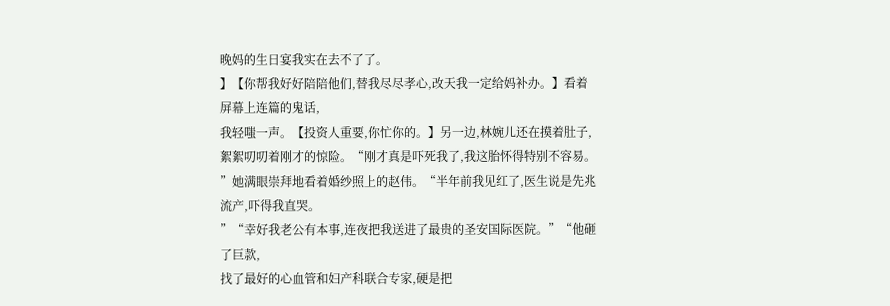晚妈的生日宴我实在去不了了。
】【你帮我好好陪陪他们,替我尽尽孝心,改天我一定给妈补办。】看着屏幕上连篇的鬼话,
我轻嗤一声。【投资人重要,你忙你的。】另一边,林婉儿还在摸着肚子,
絮絮叨叨着刚才的惊险。“刚才真是吓死我了,我这胎怀得特别不容易。
”她满眼崇拜地看着婚纱照上的赵伟。“半年前我见红了,医生说是先兆流产,吓得我直哭。
”“幸好我老公有本事,连夜把我送进了最贵的圣安国际医院。”“他砸了巨款,
找了最好的心血管和妇产科联合专家,硬是把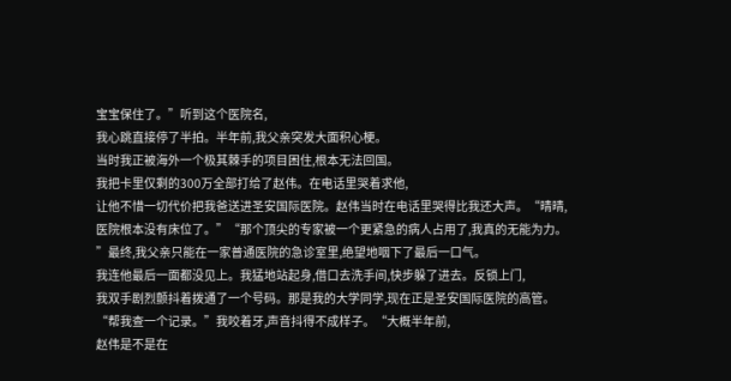宝宝保住了。”听到这个医院名,
我心跳直接停了半拍。半年前,我父亲突发大面积心梗。
当时我正被海外一个极其棘手的项目困住,根本无法回国。
我把卡里仅剩的300万全部打给了赵伟。在电话里哭着求他,
让他不惜一切代价把我爸送进圣安国际医院。赵伟当时在电话里哭得比我还大声。“晴晴,
医院根本没有床位了。”“那个顶尖的专家被一个更紧急的病人占用了,我真的无能为力。
”最终,我父亲只能在一家普通医院的急诊室里,绝望地咽下了最后一口气。
我连他最后一面都没见上。我猛地站起身,借口去洗手间,快步躲了进去。反锁上门,
我双手剧烈颤抖着拨通了一个号码。那是我的大学同学,现在正是圣安国际医院的高管。
“帮我查一个记录。”我咬着牙,声音抖得不成样子。“大概半年前,
赵伟是不是在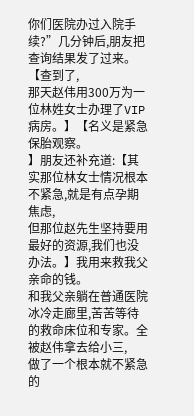你们医院办过入院手续?”几分钟后,朋友把查询结果发了过来。【查到了,
那天赵伟用300万为一位林姓女士办理了VIP病房。】【名义是紧急保胎观察。
】朋友还补充道:【其实那位林女士情况根本不紧急,就是有点孕期焦虑,
但那位赵先生坚持要用最好的资源,我们也没办法。】我用来救我父亲命的钱。
和我父亲躺在普通医院冰冷走廊里,苦苦等待的救命床位和专家。全被赵伟拿去给小三,
做了一个根本就不紧急的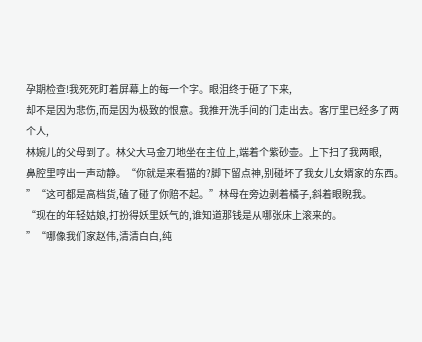孕期检查!我死死盯着屏幕上的每一个字。眼泪终于砸了下来,
却不是因为悲伤,而是因为极致的恨意。我推开洗手间的门走出去。客厅里已经多了两个人,
林婉儿的父母到了。林父大马金刀地坐在主位上,端着个紫砂壶。上下扫了我两眼,
鼻腔里哼出一声动静。“你就是来看猫的?脚下留点神,别碰坏了我女儿女婿家的东西。
”“这可都是高档货,磕了碰了你赔不起。”林母在旁边剥着橘子,斜着眼睨我。
“现在的年轻姑娘,打扮得妖里妖气的,谁知道那钱是从哪张床上滚来的。
”“哪像我们家赵伟,清清白白,纯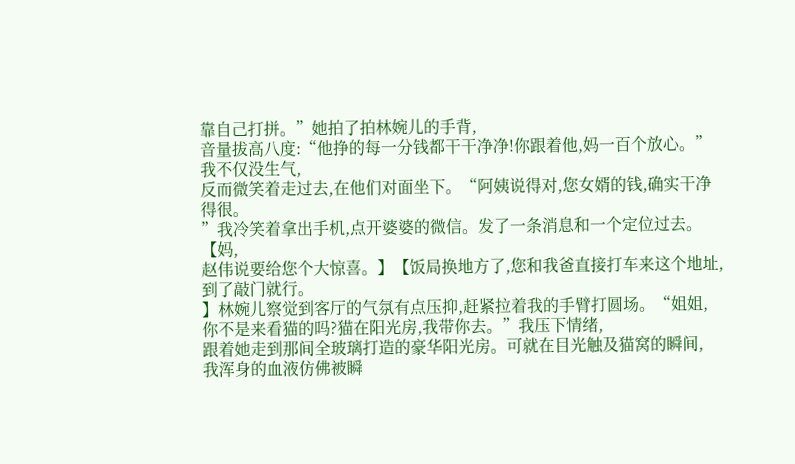靠自己打拼。”她拍了拍林婉儿的手背,
音量拔高八度:“他挣的每一分钱都干干净净!你跟着他,妈一百个放心。”我不仅没生气,
反而微笑着走过去,在他们对面坐下。“阿姨说得对,您女婿的钱,确实干净得很。
”我冷笑着拿出手机,点开婆婆的微信。发了一条消息和一个定位过去。【妈,
赵伟说要给您个大惊喜。】【饭局换地方了,您和我爸直接打车来这个地址,到了敲门就行。
】林婉儿察觉到客厅的气氛有点压抑,赶紧拉着我的手臂打圆场。“姐姐,
你不是来看猫的吗?猫在阳光房,我带你去。”我压下情绪,
跟着她走到那间全玻璃打造的豪华阳光房。可就在目光触及猫窝的瞬间,
我浑身的血液仿佛被瞬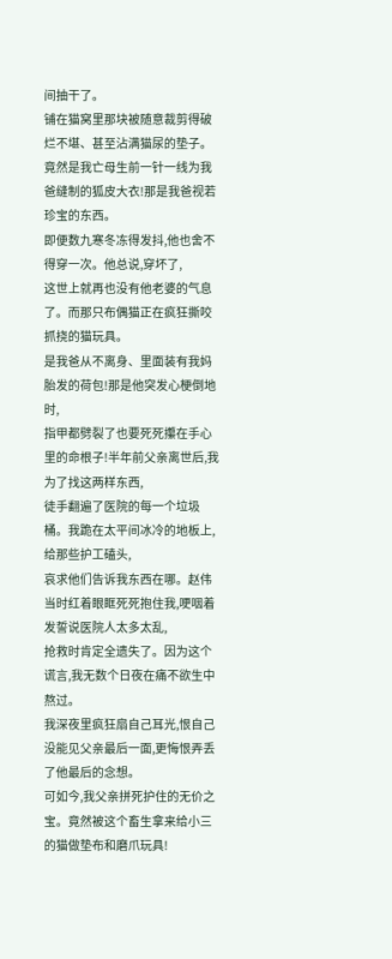间抽干了。
铺在猫窝里那块被随意裁剪得破烂不堪、甚至沾满猫尿的垫子。
竟然是我亡母生前一针一线为我爸缝制的狐皮大衣!那是我爸视若珍宝的东西。
即便数九寒冬冻得发抖,他也舍不得穿一次。他总说,穿坏了,
这世上就再也没有他老婆的气息了。而那只布偶猫正在疯狂撕咬抓挠的猫玩具。
是我爸从不离身、里面装有我妈胎发的荷包!那是他突发心梗倒地时,
指甲都劈裂了也要死死攥在手心里的命根子!半年前父亲离世后,我为了找这两样东西,
徒手翻遍了医院的每一个垃圾桶。我跪在太平间冰冷的地板上,给那些护工磕头,
哀求他们告诉我东西在哪。赵伟当时红着眼眶死死抱住我,哽咽着发誓说医院人太多太乱,
抢救时肯定全遗失了。因为这个谎言,我无数个日夜在痛不欲生中熬过。
我深夜里疯狂扇自己耳光,恨自己没能见父亲最后一面,更悔恨弄丢了他最后的念想。
可如今,我父亲拼死护住的无价之宝。竟然被这个畜生拿来给小三的猫做垫布和磨爪玩具!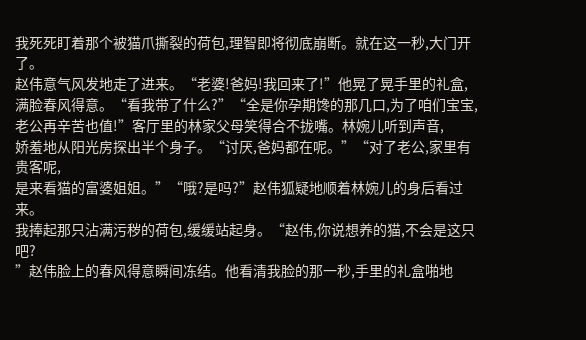我死死盯着那个被猫爪撕裂的荷包,理智即将彻底崩断。就在这一秒,大门开了。
赵伟意气风发地走了进来。“老婆!爸妈!我回来了!”他晃了晃手里的礼盒,
满脸春风得意。“看我带了什么?”“全是你孕期馋的那几口,为了咱们宝宝,
老公再辛苦也值!”客厅里的林家父母笑得合不拢嘴。林婉儿听到声音,
娇羞地从阳光房探出半个身子。“讨厌,爸妈都在呢。”“对了老公,家里有贵客呢,
是来看猫的富婆姐姐。”“哦?是吗?”赵伟狐疑地顺着林婉儿的身后看过来。
我捧起那只沾满污秽的荷包,缓缓站起身。“赵伟,你说想养的猫,不会是这只吧?
”赵伟脸上的春风得意瞬间冻结。他看清我脸的那一秒,手里的礼盒啪地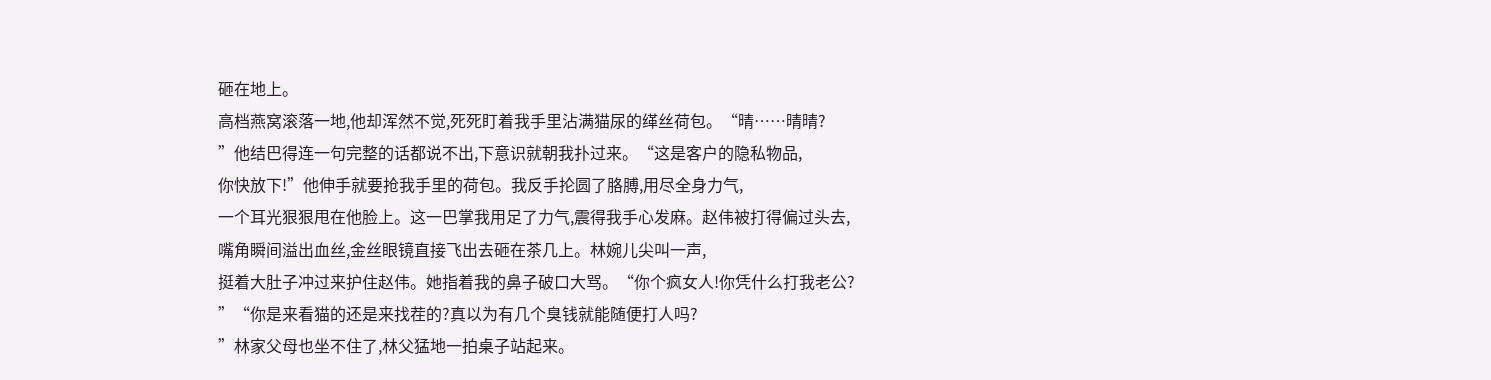砸在地上。
高档燕窝滚落一地,他却浑然不觉,死死盯着我手里沾满猫尿的缂丝荷包。“晴……晴晴?
”他结巴得连一句完整的话都说不出,下意识就朝我扑过来。“这是客户的隐私物品,
你快放下!”他伸手就要抢我手里的荷包。我反手抡圆了胳膊,用尽全身力气,
一个耳光狠狠甩在他脸上。这一巴掌我用足了力气,震得我手心发麻。赵伟被打得偏过头去,
嘴角瞬间溢出血丝,金丝眼镜直接飞出去砸在茶几上。林婉儿尖叫一声,
挺着大肚子冲过来护住赵伟。她指着我的鼻子破口大骂。“你个疯女人!你凭什么打我老公?
”“你是来看猫的还是来找茬的?真以为有几个臭钱就能随便打人吗?
”林家父母也坐不住了,林父猛地一拍桌子站起来。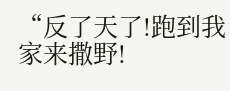“反了天了!跑到我家来撒野!